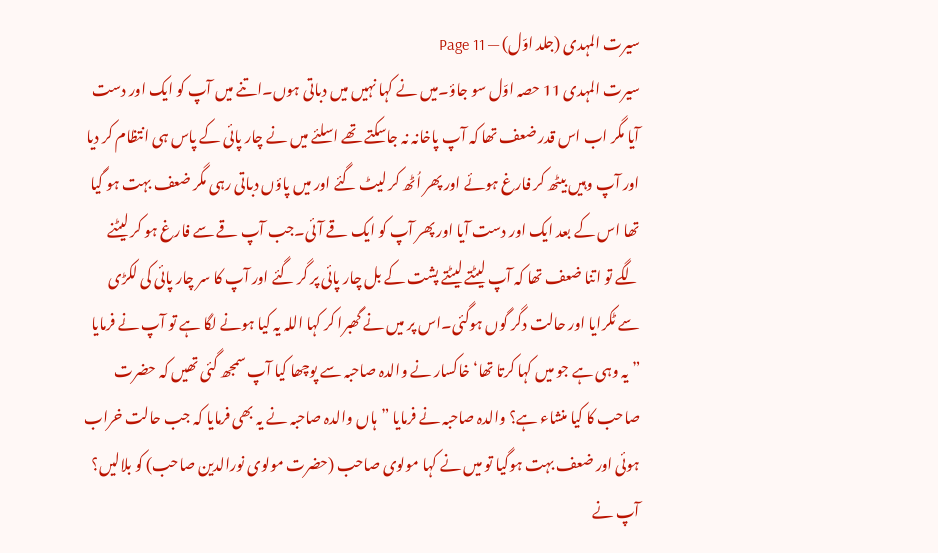سیرت المہدی (جلد اوّل) — Page 11
سیرت المہدی 11 حصہ اوّل سو جاؤ۔میں نے کہا نہیں میں دباتی ہوں۔اتنے میں آپ کو ایک اور دست آیا مگر اب اس قدر ضعف تھا کہ آپ پاخانہ نہ جاسکتے تھے اسلئے میں نے چار پائی کے پاس ہی انتظام کر دیا اور آپ وہیں بیٹھ کر فارغ ہوئے اور پھر اُٹھ کر لیٹ گئے اور میں پاؤں دباتی رہی مگر ضعف بہت ہو گیا تھا اس کے بعد ایک اور دست آیا اور پھر آپ کو ایک قے آئی۔جب آپ قے سے فارغ ہو کر لیٹنے لگے تو اتنا ضعف تھا کہ آپ لیٹتے لیٹتے پشت کے بل چار پائی پر گر گئے اور آپ کا سر چار پائی کی لکڑی سے ٹکرایا اور حالت دگر گوں ہوگئی۔اس پر میں نے گھبرا کر کہا اللہ یہ کیا ہونے لگا ہے تو آپ نے فرمایا ” یہ وہی ہے جو میں کہا کرتا تھا‘ خاکسار نے والدہ صاحبہ سے پوچھا کیا آپ سمجھ گئی تھیں کہ حضرت صاحب کا کیا منشاء ہے؟ والدہ صاحبہ نے فرمایا ”ہاں والدہ صاحبہ نے یہ بھی فرمایا کہ جب حالت خراب ہوئی اور ضعف بہت ہوگیا تو میں نے کہا مولوی صاحب (حضرت مولوی نورالدین صاحب) کو بلالیں؟ آپ نے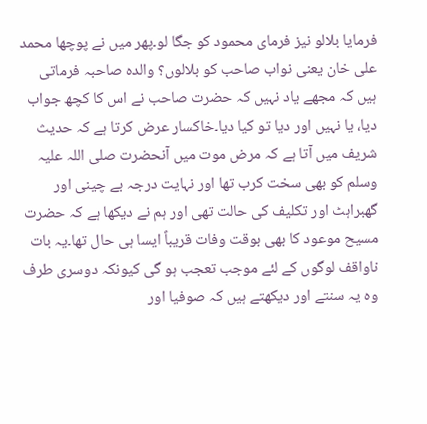فرمایا بلالو نیز فرمای محمود کو جگا لو۔پھر میں نے پوچھا محمد علی خان یعنی نواب صاحب کو بلالوں؟ والدہ صاحبہ فرماتی ہیں کہ مجھے یاد نہیں کہ حضرت صاحب نے اس کا کچھ جواب دیا، یا نہیں اور دیا تو کیا دیا۔خاکسار عرض کرتا ہے کہ حدیث شریف میں آتا ہے کہ مرض موت میں آنحضرت صلی اللہ علیہ وسلم کو بھی سخت کرب تھا اور نہایت درجہ بے چینی اور گھبراہٹ اور تکلیف کی حالت تھی اور ہم نے دیکھا ہے کہ حضرت مسیح موعود کا بھی بوقت وفات قریباً ایسا ہی حال تھا۔یہ بات ناواقف لوگوں کے لئے موجب تعجب ہو گی کیونکہ دوسری طرف وہ یہ سنتے اور دیکھتے ہیں کہ صوفیا اور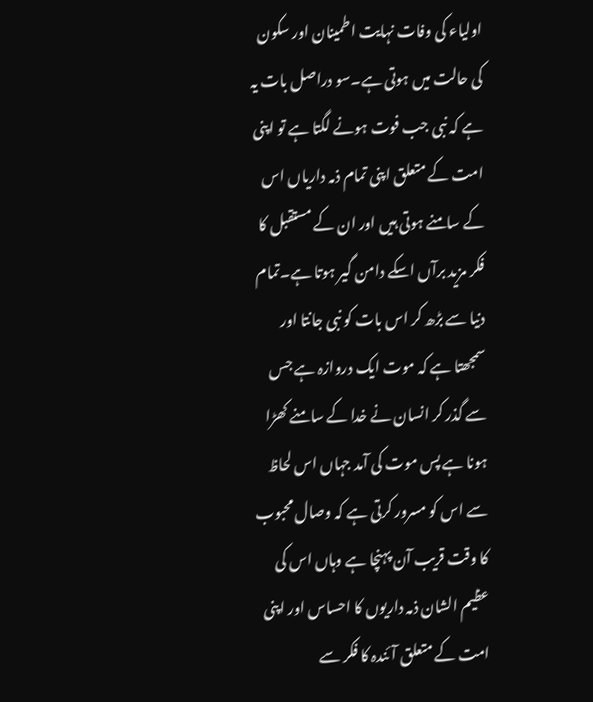اولیاء کی وفات نہایت اطمینان اور سکون کی حالت میں ہوتی ہے۔سو دراصل بات یہ ہے کہ نبی جب فوت ہونے لگتا ہے تو اپنی امت کے متعلق اپنی تمام ذمہ داریاں اس کے سامنے ہوتی ہیں اور ان کے مستقبل کا فکر مزید برآں اسکے دامن گیر ہوتا ہے۔تمام دنیا سے بڑھ کر اس بات کو نبی جانتا اور سمجھتا ہے کہ موت ایک دروازہ ہے جس سے گذر کر انسان نے خدا کے سامنے کھڑا ہونا ہے پس موت کی آمد جہاں اس لحاظ سے اس کو مسرور کرتی ہے کہ وصال محبوب کا وقت قریب آن پہنچا ہے وہاں اس کی عظیم الشان ذمہ داریوں کا احساس اور اپنی امت کے متعلق آئندہ کا فکر سے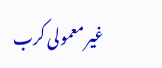غیر معمولی کرب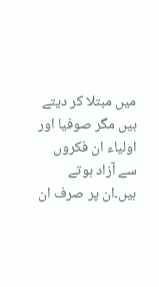میں مبتلا کر دیتے ہیں مگر صوفیا اور اولیاء ان فکروں سے آزاد ہوتے ہیں۔ان پر صرف ان